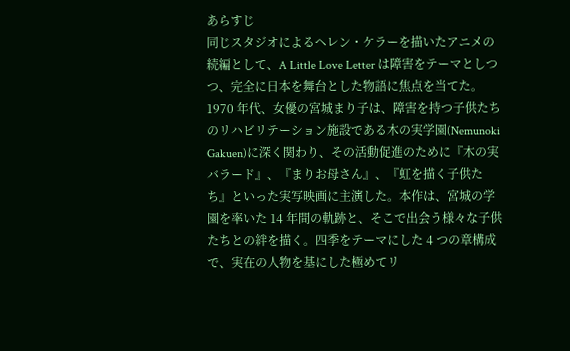あらすじ
同じスタジオによるヘレン・ケラーを描いたアニメの続編として、A Little Love Letter は障害をテーマとしつつ、完全に日本を舞台とした物語に焦点を当てた。1970 年代、女優の宮城まり子は、障害を持つ子供たちのリハビリテーション施設である木の実学園(Nemunoki Gakuen)に深く関わり、その活動促進のために『木の実バラード』、『まりお母さん』、『虹を描く子供たち』といった実写映画に主演した。本作は、宮城の学園を率いた 14 年間の軌跡と、そこで出会う様々な子供たちとの絆を描く。四季をテーマにした 4 つの章構成で、実在の人物を基にした極めてリ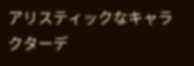アリスティックなキャラクターデ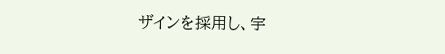ザインを採用し、宇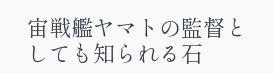宙戦艦ヤマトの監督としても知られる石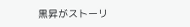黒昇がストーリ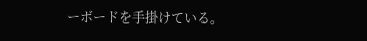ーボードを手掛けている。